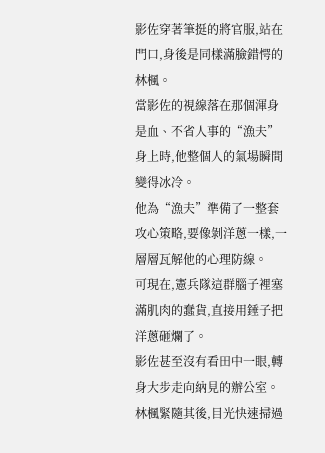影佐穿著筆挺的將官服,站在門口,身後是同樣滿臉錯愕的林楓。
當影佐的視線落在那個渾身是血、不省人事的“漁夫”身上時,他整個人的氣場瞬間變得冰冷。
他為“漁夫”準備了一整套攻心策略,要像剝洋蔥一樣,一層層瓦解他的心理防線。
可現在,憲兵隊這群腦子裡塞滿肌肉的蠢貨,直接用錘子把洋蔥砸爛了。
影佐甚至沒有看田中一眼,轉身大步走向納見的辦公室。
林楓緊隨其後,目光快速掃過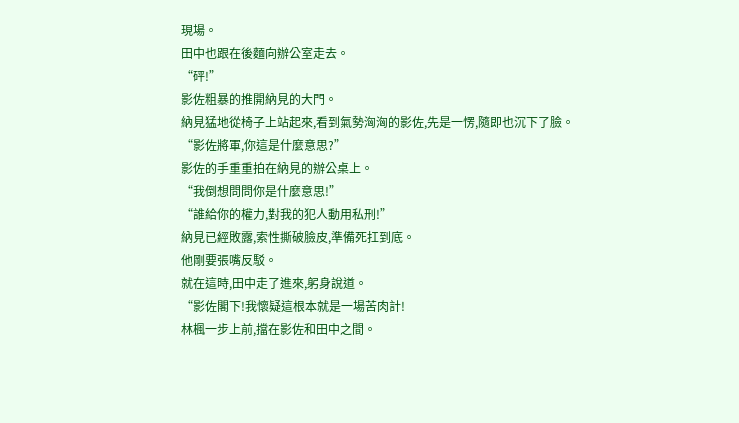現場。
田中也跟在後麵向辦公室走去。
“砰!”
影佐粗暴的推開納見的大門。
納見猛地從椅子上站起來,看到氣勢洶洶的影佐,先是一愣,隨即也沉下了臉。
“影佐將軍,你這是什麼意思?”
影佐的手重重拍在納見的辦公桌上。
“我倒想問問你是什麼意思!”
“誰給你的權力,對我的犯人動用私刑!”
納見已經敗露,索性撕破臉皮,準備死扛到底。
他剛要張嘴反駁。
就在這時,田中走了進來,躬身說道。
“影佐閣下!我懷疑這根本就是一場苦肉計!
林楓一步上前,擋在影佐和田中之間。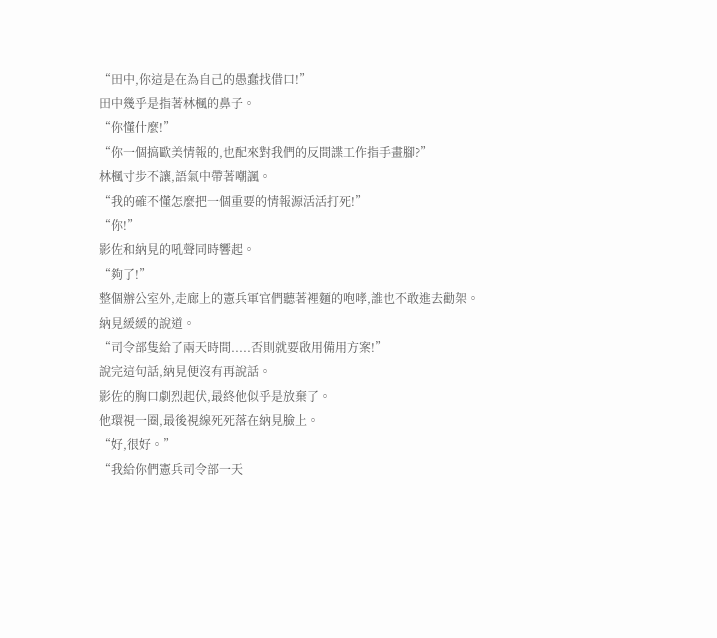“田中,你這是在為自己的愚蠢找借口!”
田中幾乎是指著林楓的鼻子。
“你懂什麼!”
“你一個搞歐美情報的,也配來對我們的反間諜工作指手畫腳?”
林楓寸步不讓,語氣中帶著嘲諷。
“我的確不懂怎麼把一個重要的情報源活活打死!”
“你!”
影佐和納見的吼聲同時響起。
“夠了!”
整個辦公室外,走廊上的憲兵軍官們聽著裡麵的咆哮,誰也不敢進去勸架。
納見緩緩的說道。
“司令部隻給了兩天時間.....否則就要啟用備用方案!”
說完這句話,納見便沒有再說話。
影佐的胸口劇烈起伏,最終他似乎是放棄了。
他環視一圈,最後視線死死落在納見臉上。
“好,很好。”
“我給你們憲兵司令部一天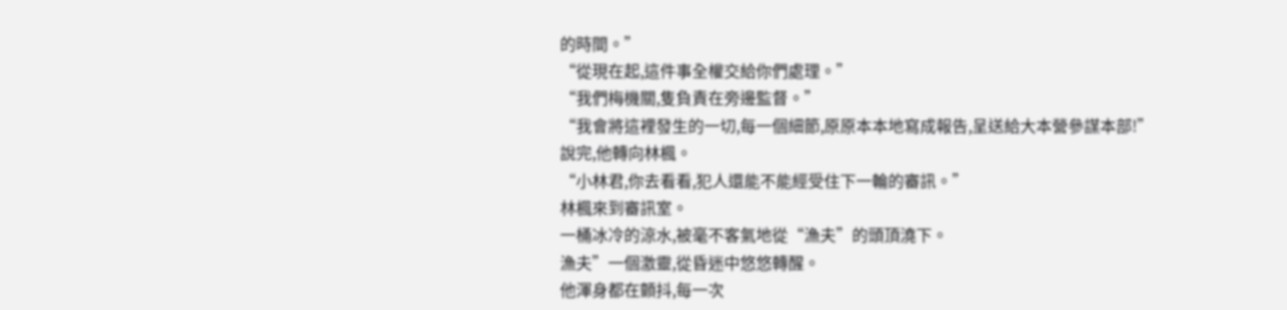的時間。”
“從現在起,這件事全權交給你們處理。”
“我們梅機關,隻負責在旁邊監督。”
“我會將這裡發生的一切,每一個細節,原原本本地寫成報告,呈送給大本營參謀本部!”
說完,他轉向林楓。
“小林君,你去看看,犯人還能不能經受住下一輪的審訊。”
林楓來到審訊室。
一桶冰冷的涼水,被毫不客氣地從“漁夫”的頭頂澆下。
漁夫”一個激靈,從昏迷中悠悠轉醒。
他渾身都在顫抖,每一次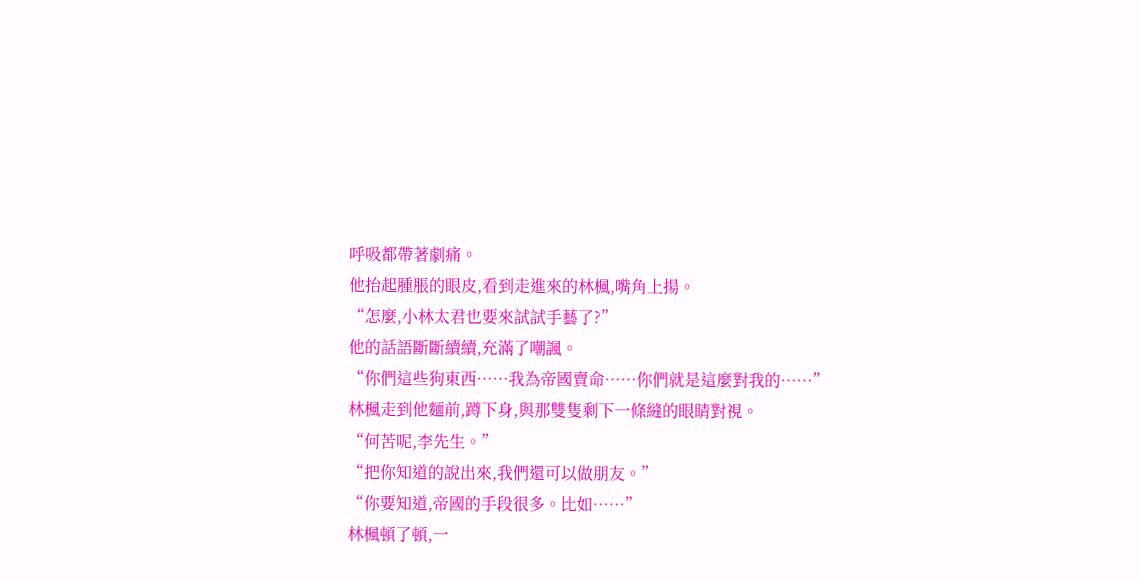呼吸都帶著劇痛。
他抬起腫脹的眼皮,看到走進來的林楓,嘴角上揚。
“怎麼,小林太君也要來試試手藝了?”
他的話語斷斷續續,充滿了嘲諷。
“你們這些狗東西……我為帝國賣命……你們就是這麼對我的……”
林楓走到他麵前,蹲下身,與那雙隻剩下一條縫的眼睛對視。
“何苦呢,李先生。”
“把你知道的說出來,我們還可以做朋友。”
“你要知道,帝國的手段很多。比如……”
林楓頓了頓,一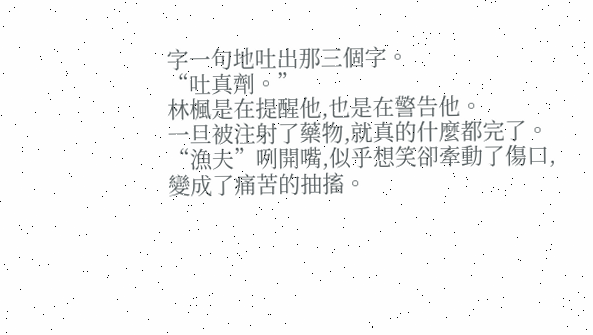字一句地吐出那三個字。
“吐真劑。”
林楓是在提醒他,也是在警告他。
一旦被注射了藥物,就真的什麼都完了。
“漁夫”咧開嘴,似乎想笑卻牽動了傷口,變成了痛苦的抽搐。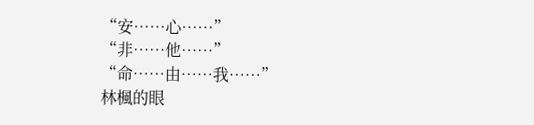“安……心……”
“非……他……”
“命……由……我……”
林楓的眼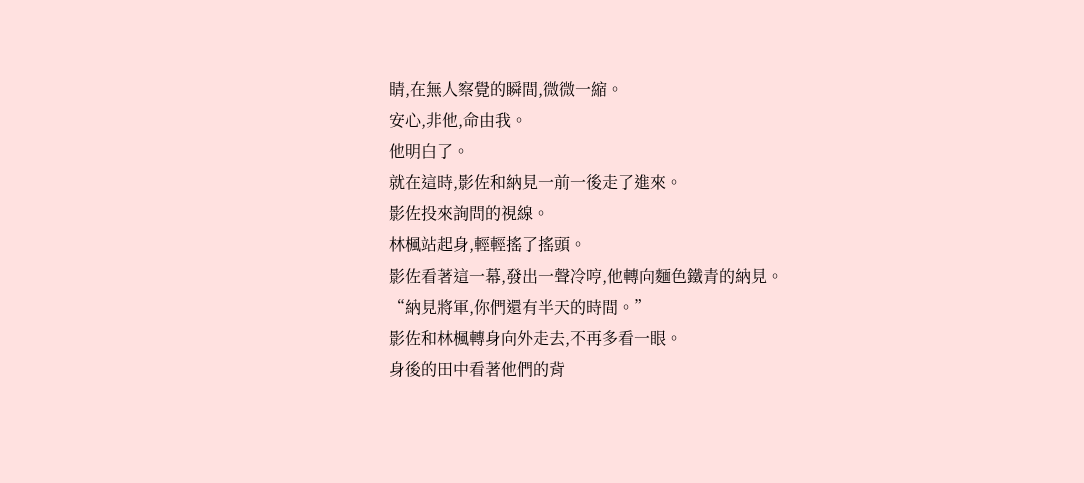睛,在無人察覺的瞬間,微微一縮。
安心,非他,命由我。
他明白了。
就在這時,影佐和納見一前一後走了進來。
影佐投來詢問的視線。
林楓站起身,輕輕搖了搖頭。
影佐看著這一幕,發出一聲冷哼,他轉向麵色鐵青的納見。
“納見將軍,你們還有半天的時間。”
影佐和林楓轉身向外走去,不再多看一眼。
身後的田中看著他們的背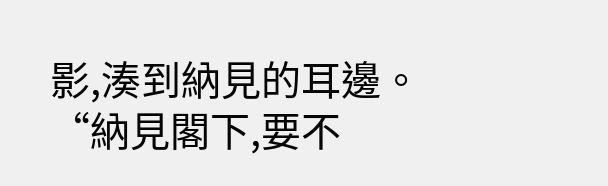影,湊到納見的耳邊。
“納見閣下,要不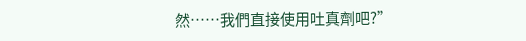然……我們直接使用吐真劑吧?”